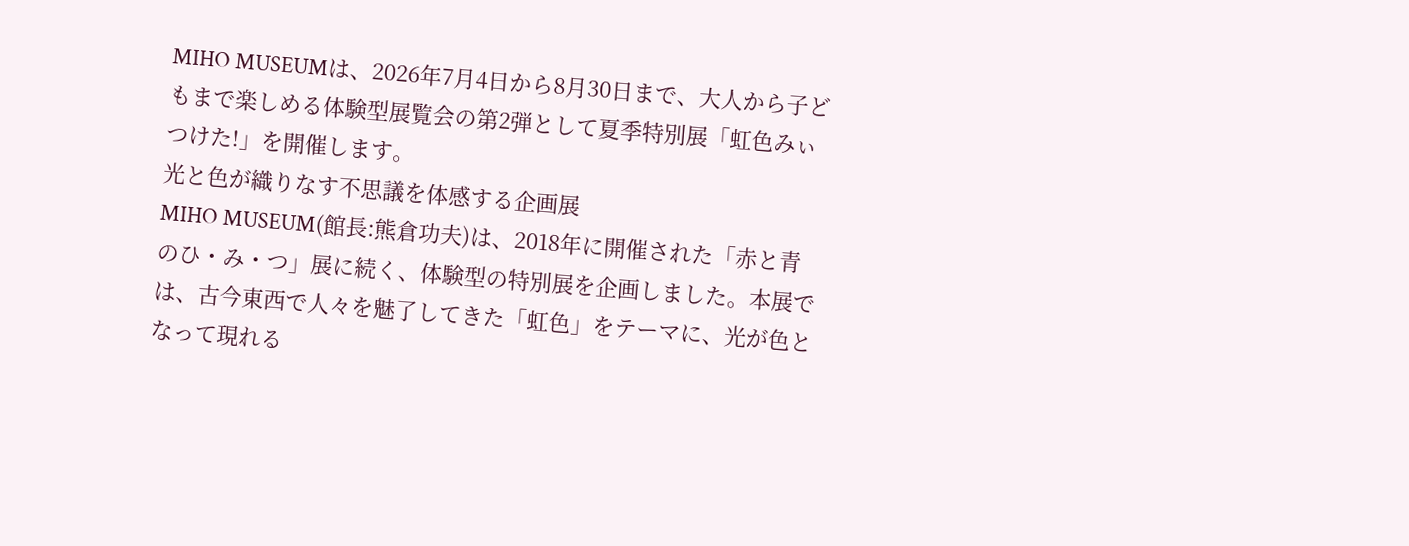MIHO MUSEUMは、2026年7月4日から8月30日まで、大人から子どもまで楽しめる体験型展覧会の第2弾として夏季特別展「虹色みぃつけた!」を開催します。
光と色が織りなす不思議を体感する企画展
MIHO MUSEUM(館長:熊倉功夫)は、2018年に開催された「赤と青のひ・み・つ」展に続く、体験型の特別展を企画しました。本展では、古今東西で人々を魅了してきた「虹色」をテーマに、光が色となって現れる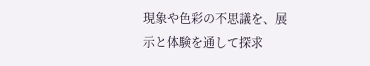現象や色彩の不思議を、展示と体験を通して探求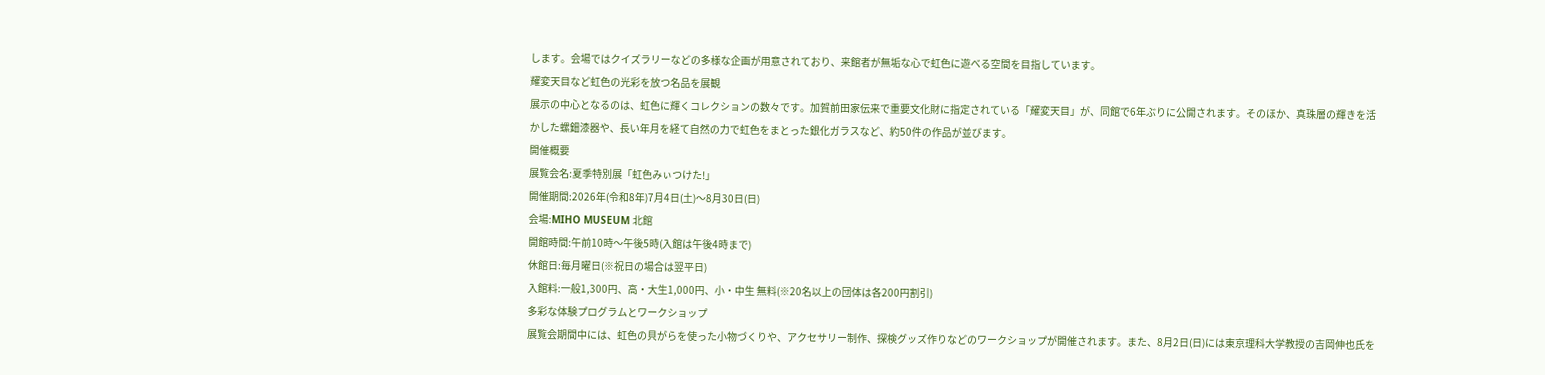します。会場ではクイズラリーなどの多様な企画が用意されており、来館者が無垢な心で虹色に遊べる空間を目指しています。
耀変天目など虹色の光彩を放つ名品を展観
展示の中心となるのは、虹色に輝くコレクションの数々です。加賀前田家伝来で重要文化財に指定されている「耀変天目」が、同館で6年ぶりに公開されます。そのほか、真珠層の輝きを活かした螺鈿漆器や、長い年月を経て自然の力で虹色をまとった銀化ガラスなど、約50件の作品が並びます。
開催概要
展覧会名:夏季特別展「虹色みぃつけた!」
開催期間:2026年(令和8年)7月4日(土)〜8月30日(日)
会場:MIHO MUSEUM 北館
開館時間:午前10時〜午後5時(入館は午後4時まで)
休館日:毎月曜日(※祝日の場合は翌平日)
入館料:一般1,300円、高・大生1,000円、小・中生 無料(※20名以上の団体は各200円割引)
多彩な体験プログラムとワークショップ
展覧会期間中には、虹色の貝がらを使った小物づくりや、アクセサリー制作、探検グッズ作りなどのワークショップが開催されます。また、8月2日(日)には東京理科大学教授の吉岡伸也氏を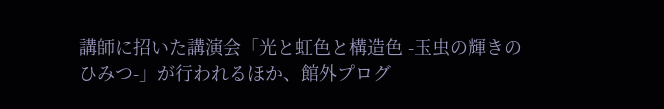講師に招いた講演会「光と虹色と構造色 -玉虫の輝きのひみつ-」が行われるほか、館外プログ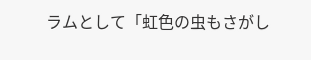ラムとして「虹色の虫もさがし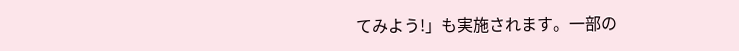てみよう!」も実施されます。一部の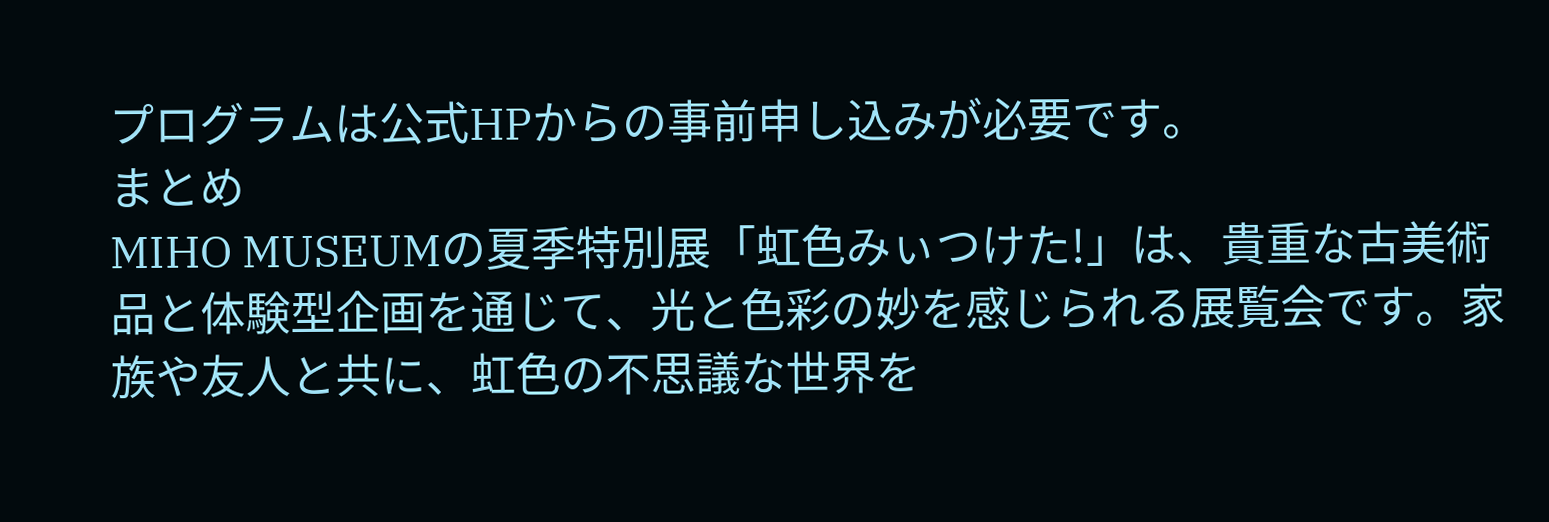プログラムは公式HPからの事前申し込みが必要です。
まとめ
MIHO MUSEUMの夏季特別展「虹色みぃつけた!」は、貴重な古美術品と体験型企画を通じて、光と色彩の妙を感じられる展覧会です。家族や友人と共に、虹色の不思議な世界を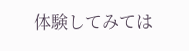体験してみては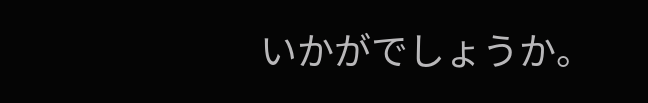いかがでしょうか。